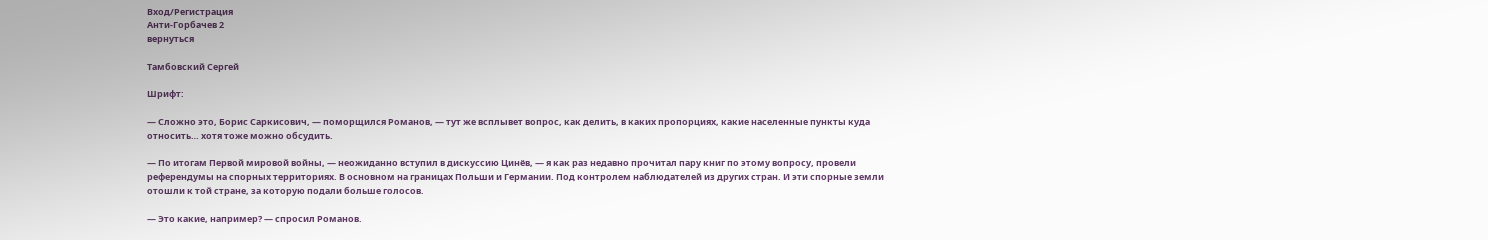Вход/Регистрация
Анти-Горбачев 2
вернуться

Тамбовский Сергей

Шрифт:

— Сложно это, Борис Саркисович, — поморщился Романов, — тут же всплывет вопрос, как делить, в каких пропорциях, какие населенные пункты куда относить… хотя тоже можно обсудить.

— По итогам Первой мировой войны, — неожиданно вступил в дискуссию Цинёв, — я как раз недавно прочитал пару книг по этому вопросу, провели референдумы на спорных территориях. В основном на границах Польши и Германии. Под контролем наблюдателей из других стран. И эти спорные земли отошли к той стране, за которую подали больше голосов.

— Это какие, например? — спросил Романов.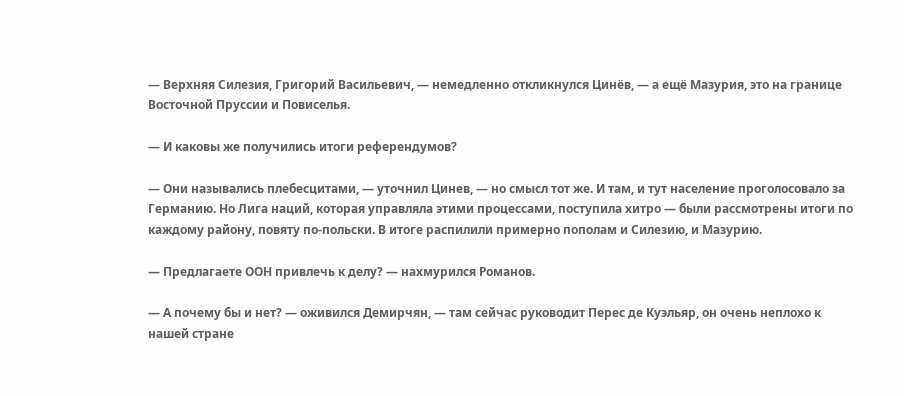— Верхняя Силезия, Григорий Васильевич, — немедленно откликнулся Цинёв, — а ещё Мазурия, это на границе Восточной Пруссии и Повиселья.

— И каковы же получились итоги референдумов?

— Они назывались плебесцитами, — уточнил Цинев, — но смысл тот же. И там, и тут население проголосовало за Германию. Но Лига наций, которая управляла этими процессами, поступила хитро — были рассмотрены итоги по каждому району, повяту по-польски. В итоге распилили примерно пополам и Силезию, и Мазурию.

— Предлагаете ООН привлечь к делу? — нахмурился Романов.

— А почему бы и нет? — оживился Демирчян, — там сейчас руководит Перес де Куэльяр, он очень неплохо к нашей стране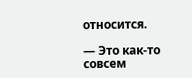относится.

— Это как-то совсем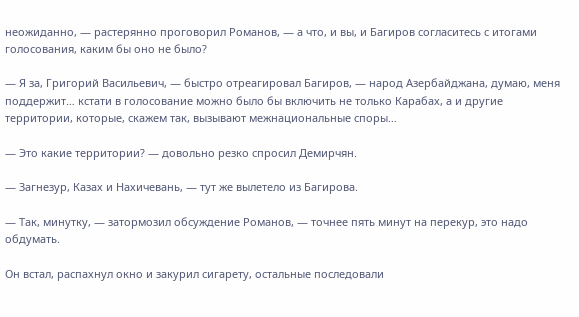неожиданно, — растерянно проговорил Романов, — а что, и вы, и Багиров согласитесь с итогами голосования, каким бы оно не было?

— Я за, Григорий Васильевич, — быстро отреагировал Багиров, — народ Азербайджана, думаю, меня поддержит… кстати в голосование можно было бы включить не только Карабах, а и другие территории, которые, скажем так, вызывают межнациональные споры…

— Это какие территории? — довольно резко спросил Демирчян.

— Загнезур, Казах и Нахичевань, — тут же вылетело из Багирова.

— Так, минутку, — затормозил обсуждение Романов, — точнее пять минут на перекур, это надо обдумать.

Он встал, распахнул окно и закурил сигарету, остальные последовали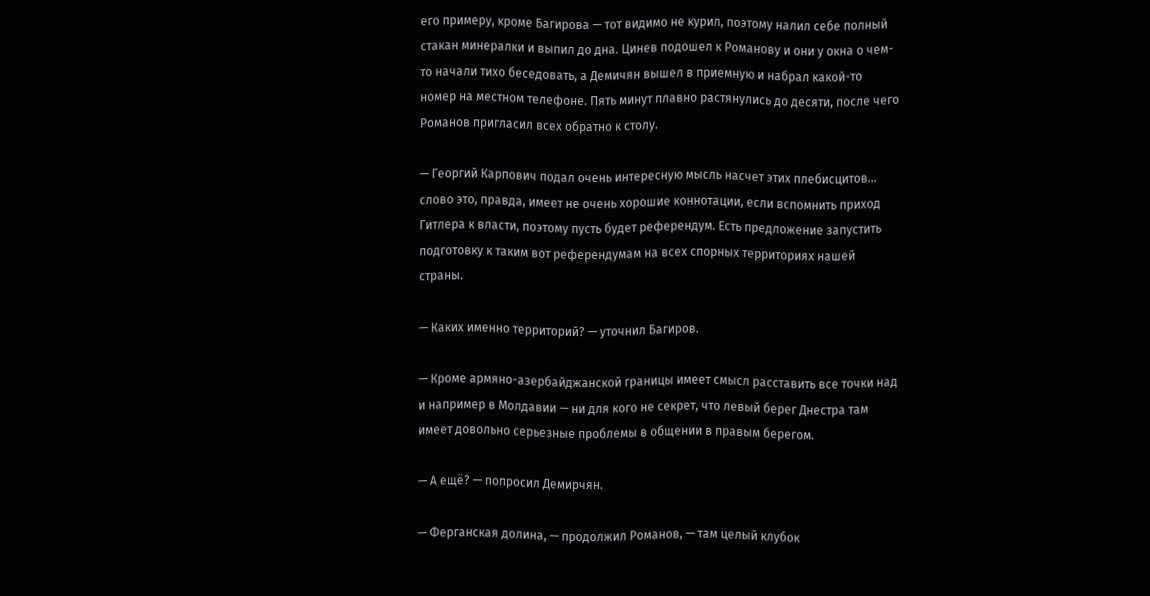его примеру, кроме Багирова — тот видимо не курил, поэтому налил себе полный стакан минералки и выпил до дна. Цинев подошел к Романову и они у окна о чем-то начали тихо беседовать, а Демичян вышел в приемную и набрал какой-то номер на местном телефоне. Пять минут плавно растянулись до десяти, после чего Романов пригласил всех обратно к столу.

— Георгий Карпович подал очень интересную мысль насчет этих плебисцитов… слово это, правда, имеет не очень хорошие коннотации, если вспомнить приход Гитлера к власти, поэтому пусть будет референдум. Есть предложение запустить подготовку к таким вот референдумам на всех спорных территориях нашей страны.

— Каких именно территорий? — уточнил Багиров.

— Кроме армяно-азербайджанской границы имеет смысл расставить все точки над и например в Молдавии — ни для кого не секрет, что левый берег Днестра там имеет довольно серьезные проблемы в общении в правым берегом.

— А ещё? — попросил Демирчян.

— Ферганская долина, — продолжил Романов, — там целый клубок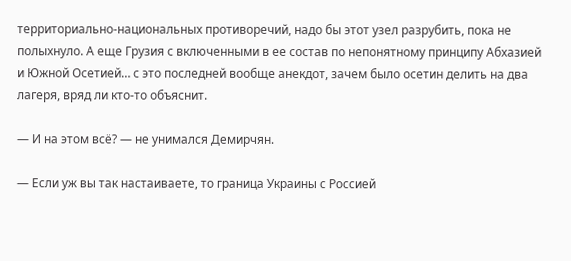территориально-национальных противоречий, надо бы этот узел разрубить, пока не полыхнуло. А еще Грузия с включенными в ее состав по непонятному принципу Абхазией и Южной Осетией… с это последней вообще анекдот, зачем было осетин делить на два лагеря, вряд ли кто-то объяснит.

— И на этом всё? — не унимался Демирчян.

— Если уж вы так настаиваете, то граница Украины с Россией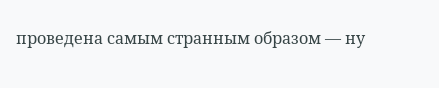проведена самым странным образом — ну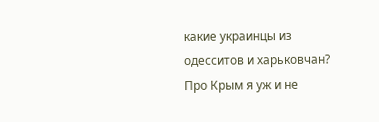какие украинцы из одесситов и харьковчан? Про Крым я уж и не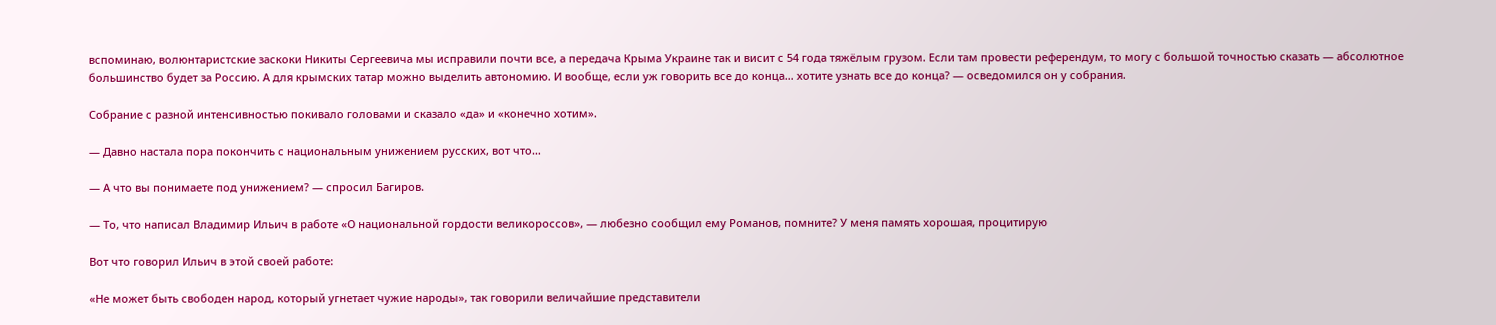вспоминаю, волюнтаристские заскоки Никиты Сергеевича мы исправили почти все, а передача Крыма Украине так и висит с 54 года тяжёлым грузом. Если там провести референдум, то могу с большой точностью сказать — абсолютное большинство будет за Россию. А для крымских татар можно выделить автономию. И вообще, если уж говорить все до конца… хотите узнать все до конца? — осведомился он у собрания.

Собрание с разной интенсивностью покивало головами и сказало «да» и «конечно хотим».

— Давно настала пора покончить с национальным унижением русских, вот что…

— А что вы понимаете под унижением? — спросил Багиров.

— То, что написал Владимир Ильич в работе «О национальной гордости великороссов», — любезно сообщил ему Романов, помните? У меня память хорошая, процитирую

Вот что говорил Ильич в этой своей работе:

«Не может быть свободен народ, который угнетает чужие народы», так говорили величайшие представители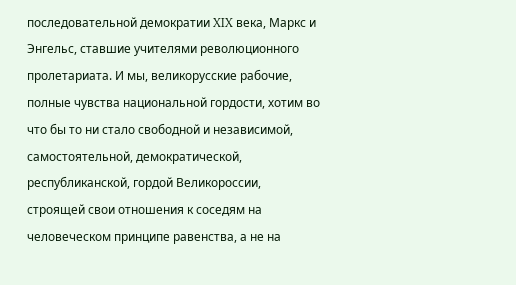последовательной демократии XIX века, Маркс и Энгельс, ставшие учителями революционного пролетариата. И мы, великорусские рабочие, полные чувства национальной гордости, хотим во что бы то ни стало свободной и независимой, самостоятельной, демократической, республиканской, гордой Великороссии, строящей свои отношения к соседям на человеческом принципе равенства, а не на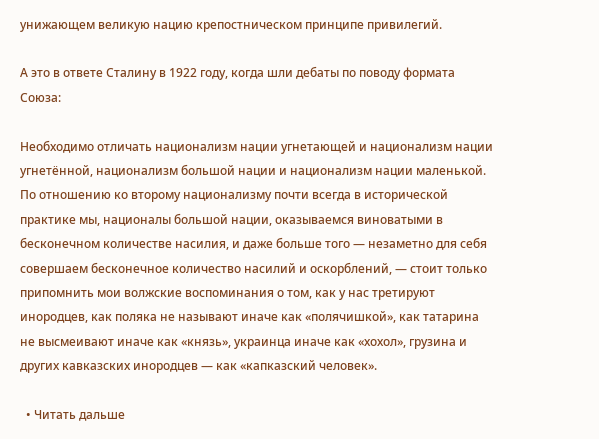унижающем великую нацию крепостническом принципе привилегий.

А это в ответе Сталину в 1922 году, когда шли дебаты по поводу формата Союза:

Необходимо отличать национализм нации угнетающей и национализм нации угнетённой, национализм большой нации и национализм нации маленькой. По отношению ко второму национализму почти всегда в исторической практике мы, националы большой нации, оказываемся виноватыми в бесконечном количестве насилия, и даже больше того — незаметно для себя совершаем бесконечное количество насилий и оскорблений, — стоит только припомнить мои волжские воспоминания о том, как у нас третируют инородцев, как поляка не называют иначе как «полячишкой», как татарина не высмеивают иначе как «князь», украинца иначе как «хохол», грузина и других кавказских инородцев — как «капказский человек».

  • Читать дальше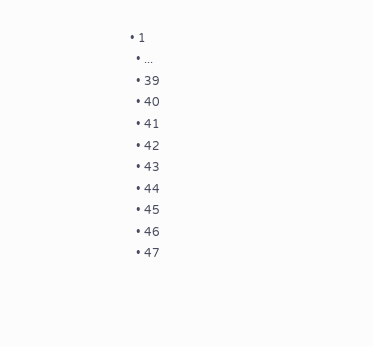• 1
  • ...
  • 39
  • 40
  • 41
  • 42
  • 43
  • 44
  • 45
  • 46
  • 47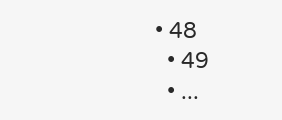• 48
  • 49
  • ...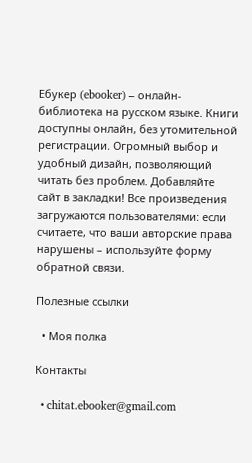Ебукер (ebooker) – онлайн-библиотека на русском языке. Книги доступны онлайн, без утомительной регистрации. Огромный выбор и удобный дизайн, позволяющий читать без проблем. Добавляйте сайт в закладки! Все произведения загружаются пользователями: если считаете, что ваши авторские права нарушены – используйте форму обратной связи.

Полезные ссылки

  • Моя полка

Контакты

  • chitat.ebooker@gmail.com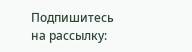Подпишитесь на рассылку: